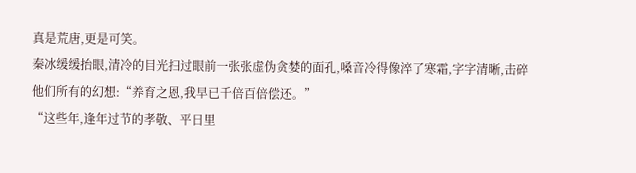真是荒唐,更是可笑。
秦冰缓缓抬眼,清冷的目光扫过眼前一张张虚伪贪婪的面孔,嗓音冷得像淬了寒霜,字字清晰,击碎他们所有的幻想:“养育之恩,我早已千倍百倍偿还。”
“这些年,逢年过节的孝敬、平日里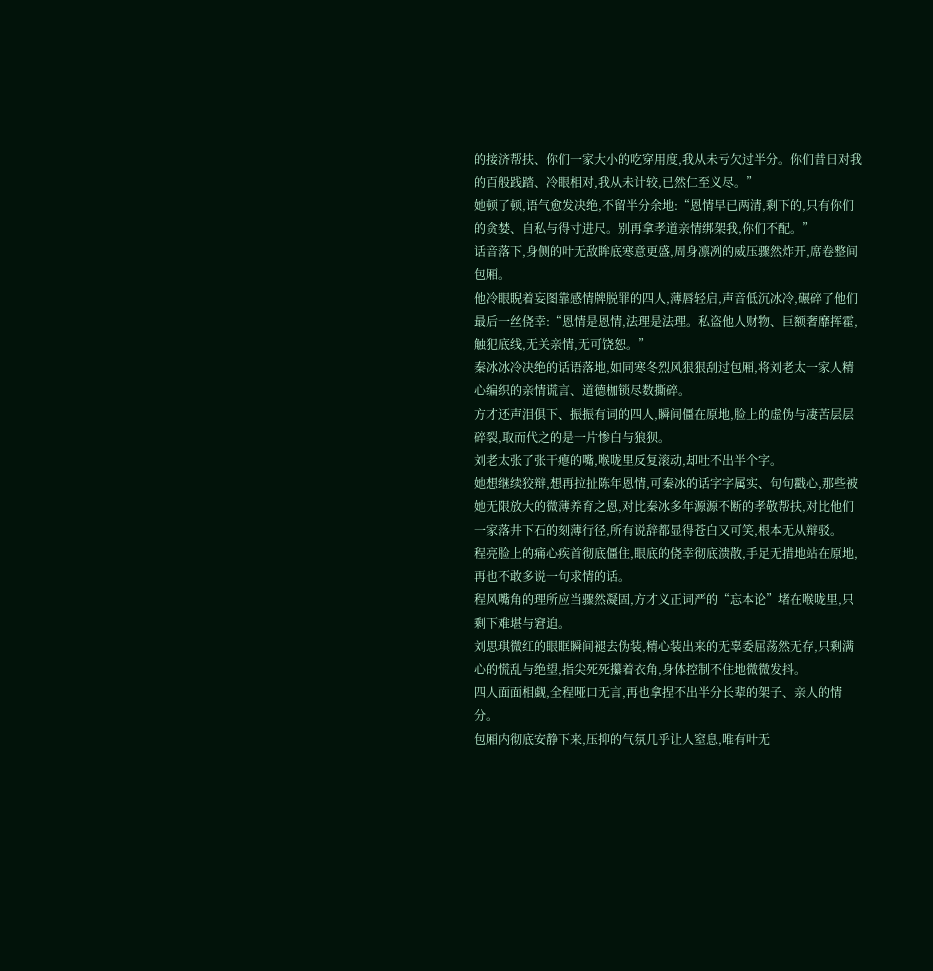的接济帮扶、你们一家大小的吃穿用度,我从未亏欠过半分。你们昔日对我的百般践踏、冷眼相对,我从未计较,已然仁至义尽。”
她顿了顿,语气愈发决绝,不留半分余地:“恩情早已两清,剩下的,只有你们的贪婪、自私与得寸进尺。别再拿孝道亲情绑架我,你们不配。”
话音落下,身侧的叶无敌眸底寒意更盛,周身凛冽的威压骤然炸开,席卷整间包厢。
他冷眼睨着妄图靠感情牌脱罪的四人,薄唇轻启,声音低沉冰冷,碾碎了他们最后一丝侥幸:“恩情是恩情,法理是法理。私盗他人财物、巨额奢靡挥霍,触犯底线,无关亲情,无可饶恕。”
秦冰冰冷决绝的话语落地,如同寒冬烈风狠狠刮过包厢,将刘老太一家人精心编织的亲情谎言、道德枷锁尽数撕碎。
方才还声泪俱下、振振有词的四人,瞬间僵在原地,脸上的虚伪与凄苦层层碎裂,取而代之的是一片惨白与狼狈。
刘老太张了张干瘪的嘴,喉咙里反复滚动,却吐不出半个字。
她想继续狡辩,想再拉扯陈年恩情,可秦冰的话字字属实、句句戳心,那些被她无限放大的微薄养育之恩,对比秦冰多年源源不断的孝敬帮扶,对比他们一家落井下石的刻薄行径,所有说辞都显得苍白又可笑,根本无从辩驳。
程亮脸上的痛心疾首彻底僵住,眼底的侥幸彻底溃散,手足无措地站在原地,再也不敢多说一句求情的话。
程风嘴角的理所应当骤然凝固,方才义正词严的“忘本论”堵在喉咙里,只剩下难堪与窘迫。
刘思琪微红的眼眶瞬间褪去伪装,精心装出来的无辜委屈荡然无存,只剩满心的慌乱与绝望,指尖死死攥着衣角,身体控制不住地微微发抖。
四人面面相觑,全程哑口无言,再也拿捏不出半分长辈的架子、亲人的情分。
包厢内彻底安静下来,压抑的气氛几乎让人窒息,唯有叶无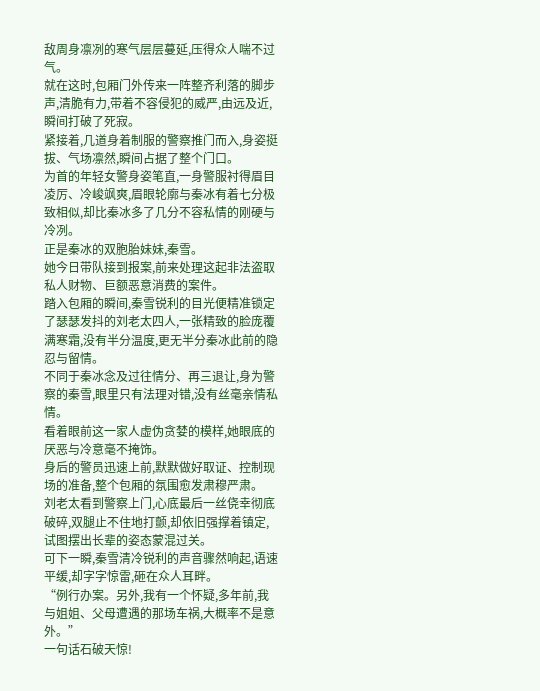敌周身凛冽的寒气层层蔓延,压得众人喘不过气。
就在这时,包厢门外传来一阵整齐利落的脚步声,清脆有力,带着不容侵犯的威严,由远及近,瞬间打破了死寂。
紧接着,几道身着制服的警察推门而入,身姿挺拔、气场凛然,瞬间占据了整个门口。
为首的年轻女警身姿笔直,一身警服衬得眉目凌厉、冷峻飒爽,眉眼轮廓与秦冰有着七分极致相似,却比秦冰多了几分不容私情的刚硬与冷冽。
正是秦冰的双胞胎妹妹,秦雪。
她今日带队接到报案,前来处理这起非法盗取私人财物、巨额恶意消费的案件。
踏入包厢的瞬间,秦雪锐利的目光便精准锁定了瑟瑟发抖的刘老太四人,一张精致的脸庞覆满寒霜,没有半分温度,更无半分秦冰此前的隐忍与留情。
不同于秦冰念及过往情分、再三退让,身为警察的秦雪,眼里只有法理对错,没有丝毫亲情私情。
看着眼前这一家人虚伪贪婪的模样,她眼底的厌恶与冷意毫不掩饰。
身后的警员迅速上前,默默做好取证、控制现场的准备,整个包厢的氛围愈发肃穆严肃。
刘老太看到警察上门,心底最后一丝侥幸彻底破碎,双腿止不住地打颤,却依旧强撑着镇定,试图摆出长辈的姿态蒙混过关。
可下一瞬,秦雪清冷锐利的声音骤然响起,语速平缓,却字字惊雷,砸在众人耳畔。
“例行办案。另外,我有一个怀疑,多年前,我与姐姐、父母遭遇的那场车祸,大概率不是意外。”
一句话石破天惊!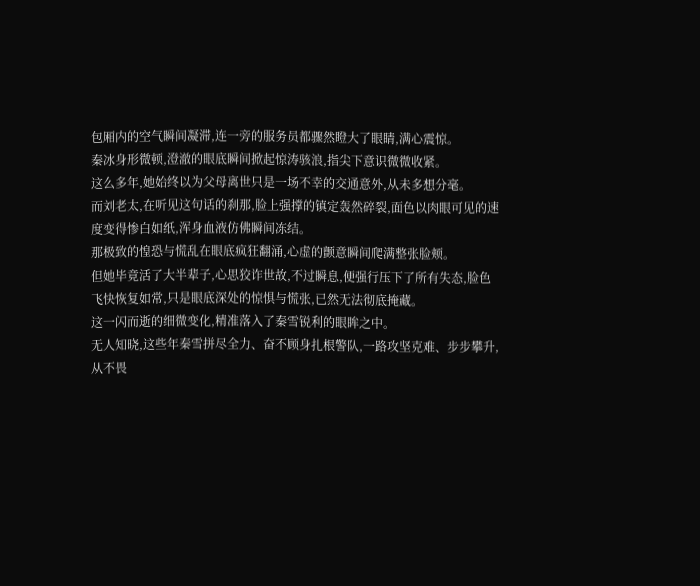包厢内的空气瞬间凝滞,连一旁的服务员都骤然瞪大了眼睛,满心震惊。
秦冰身形微顿,澄澈的眼底瞬间掀起惊涛骇浪,指尖下意识微微收紧。
这么多年,她始终以为父母离世只是一场不幸的交通意外,从未多想分毫。
而刘老太,在听见这句话的刹那,脸上强撑的镇定轰然碎裂,面色以肉眼可见的速度变得惨白如纸,浑身血液仿佛瞬间冻结。
那极致的惶恐与慌乱在眼底疯狂翻涌,心虚的颤意瞬间爬满整张脸颊。
但她毕竟活了大半辈子,心思狡诈世故,不过瞬息,便强行压下了所有失态,脸色飞快恢复如常,只是眼底深处的惊惧与慌张,已然无法彻底掩藏。
这一闪而逝的细微变化,精准落入了秦雪锐利的眼眸之中。
无人知晓,这些年秦雪拼尽全力、奋不顾身扎根警队,一路攻坚克难、步步攀升,从不畏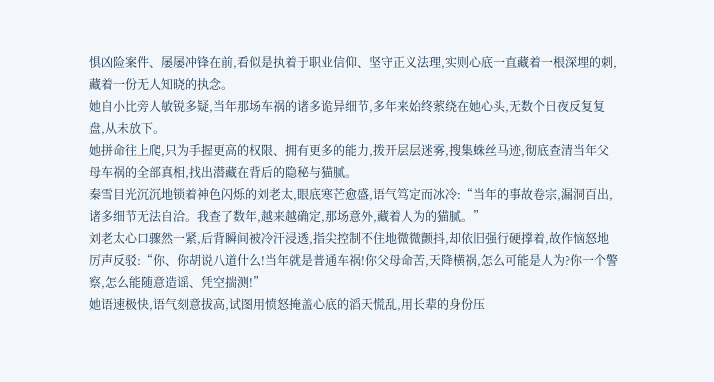惧凶险案件、屡屡冲锋在前,看似是执着于职业信仰、坚守正义法理,实则心底一直藏着一根深埋的刺,藏着一份无人知晓的执念。
她自小比旁人敏锐多疑,当年那场车祸的诸多诡异细节,多年来始终萦绕在她心头,无数个日夜反复复盘,从未放下。
她拼命往上爬,只为手握更高的权限、拥有更多的能力,拨开层层迷雾,搜集蛛丝马迹,彻底查清当年父母车祸的全部真相,找出潜藏在背后的隐秘与猫腻。
秦雪目光沉沉地锁着神色闪烁的刘老太,眼底寒芒愈盛,语气笃定而冰冷:“当年的事故卷宗,漏洞百出,诸多细节无法自洽。我查了数年,越来越确定,那场意外,藏着人为的猫腻。”
刘老太心口骤然一紧,后背瞬间被冷汗浸透,指尖控制不住地微微颤抖,却依旧强行硬撑着,故作恼怒地厉声反驳:“你、你胡说八道什么!当年就是普通车祸!你父母命苦,天降横祸,怎么可能是人为?你一个警察,怎么能随意造谣、凭空揣测!”
她语速极快,语气刻意拔高,试图用愤怒掩盖心底的滔天慌乱,用长辈的身份压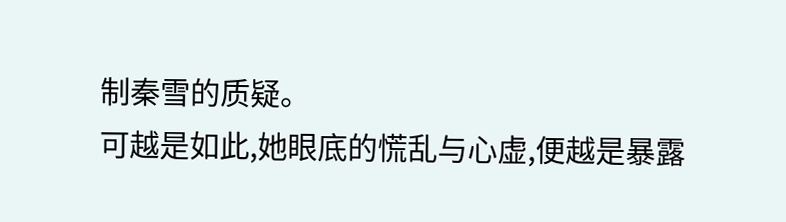制秦雪的质疑。
可越是如此,她眼底的慌乱与心虚,便越是暴露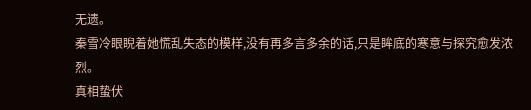无遗。
秦雪冷眼睨着她慌乱失态的模样,没有再多言多余的话,只是眸底的寒意与探究愈发浓烈。
真相蛰伏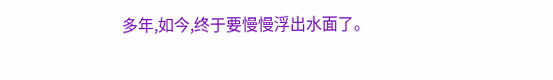多年,如今,终于要慢慢浮出水面了。